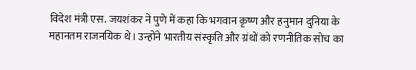विदेश मंत्री एस. जयशंकर ने पुणे में कहा कि भगवान कृष्ण और हनुमान दुनिया के महानतम राजनयिक थे। उन्होंने भारतीय संस्कृति और ग्रंथों को रणनीतिक सोच का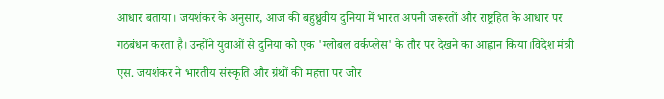आधार बताया। जयशंकर के अनुसार, आज की बहुध्रुवीय दुनिया में भारत अपनी जरूरतों और राष्ट्रहित के आधार पर गठबंधन करता है। उन्होंने युवाओं से दुनिया को एक 'ग्लोबल वर्कप्लेस' के तौर पर देखने का आह्वान किया।विदेश मंत्री एस. जयशंकर ने भारतीय संस्कृति और ग्रंथों की महत्ता पर जोर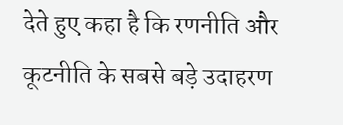देते हुए कहा है कि रणनीति और कूटनीति के सबसे बड़े उदाहरण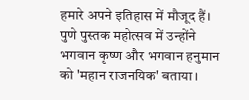हमारे अपने इतिहास में मौजूद हैं। पुणे पुस्तक महोत्सव में उन्होंने भगवान कृष्ण और भगवान हनुमान को 'महान राजनयिक' बताया।